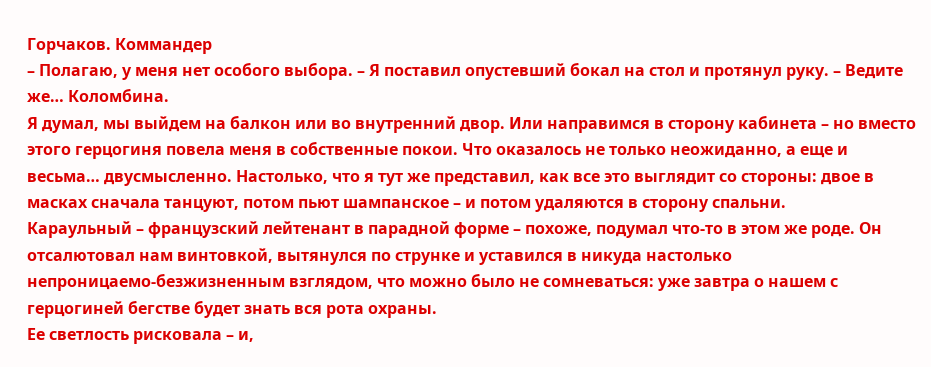Горчаков. Коммандер
– Полагаю, у меня нет особого выбора. – Я поставил опустевший бокал на стол и протянул руку. – Ведите же… Коломбина.
Я думал, мы выйдем на балкон или во внутренний двор. Или направимся в сторону кабинета – но вместо этого герцогиня повела меня в собственные покои. Что оказалось не только неожиданно, а еще и весьма… двусмысленно. Настолько, что я тут же представил, как все это выглядит со стороны: двое в масках сначала танцуют, потом пьют шампанское – и потом удаляются в сторону спальни.
Караульный – французский лейтенант в парадной форме – похоже, подумал что‑то в этом же роде. Он отсалютовал нам винтовкой, вытянулся по струнке и уставился в никуда настолько непроницаемо‑безжизненным взглядом, что можно было не сомневаться: уже завтра о нашем с герцогиней бегстве будет знать вся рота охраны.
Ее светлость рисковала – и,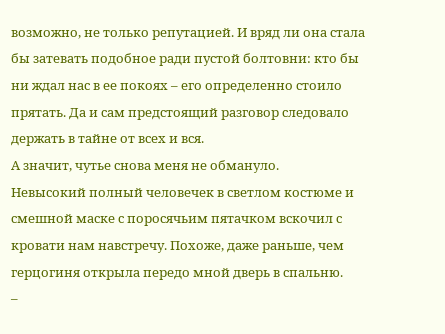возможно, не только репутацией. И вряд ли она стала бы затевать подобное ради пустой болтовни: кто бы ни ждал нас в ее покоях – его определенно стоило прятать. Да и сам предстоящий разговор следовало держать в тайне от всех и вся.
А значит, чутье снова меня не обмануло.
Невысокий полный человечек в светлом костюме и смешной маске с поросячьим пятачком вскочил с кровати нам навстречу. Похоже, даже раньше, чем герцогиня открыла передо мной дверь в спальню.
–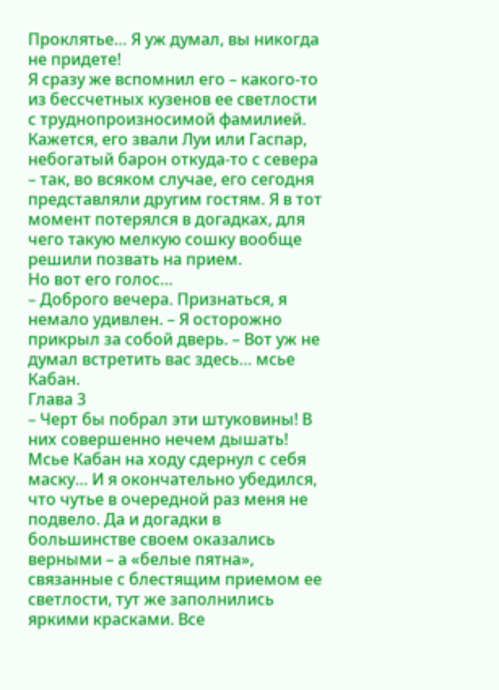Проклятье… Я уж думал, вы никогда не придете!
Я сразу же вспомнил его – какого‑то из бессчетных кузенов ее светлости с труднопроизносимой фамилией. Кажется, его звали Луи или Гаспар, небогатый барон откуда‑то с севера – так, во всяком случае, его сегодня представляли другим гостям. Я в тот момент потерялся в догадках, для чего такую мелкую сошку вообще решили позвать на прием.
Но вот его голос…
– Доброго вечера. Признаться, я немало удивлен. – Я осторожно прикрыл за собой дверь. – Вот уж не думал встретить вас здесь… мсье Кабан.
Глава 3
– Черт бы побрал эти штуковины! В них совершенно нечем дышать!
Мсье Кабан на ходу сдернул с себя маску… И я окончательно убедился, что чутье в очередной раз меня не подвело. Да и догадки в большинстве своем оказались верными – а «белые пятна», связанные с блестящим приемом ее светлости, тут же заполнились яркими красками. Все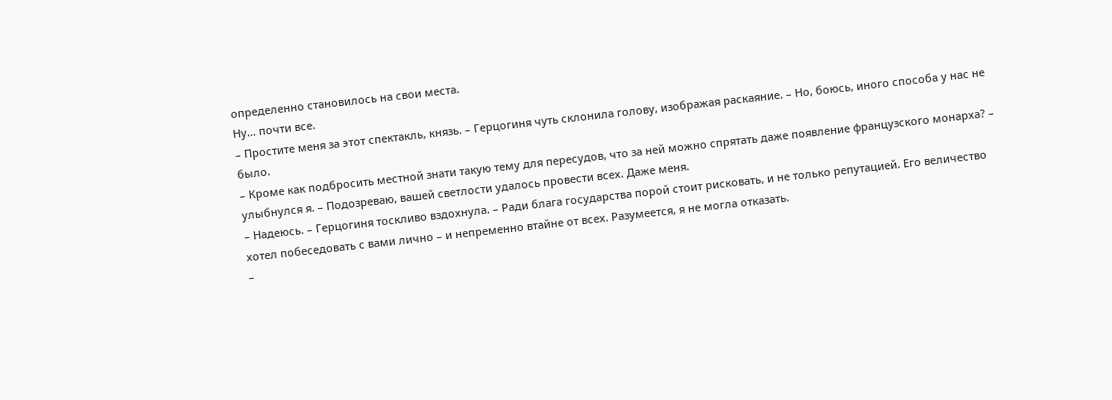определенно становилось на свои места.
Ну… почти все.
– Простите меня за этот спектакль, князь. – Герцогиня чуть склонила голову, изображая раскаяние. – Но, боюсь, иного способа у нас не было.
– Кроме как подбросить местной знати такую тему для пересудов, что за ней можно спрятать даже появление французского монарха? – улыбнулся я. – Подозреваю, вашей светлости удалось провести всех. Даже меня.
– Надеюсь. – Герцогиня тоскливо вздохнула. – Ради блага государства порой стоит рисковать, и не только репутацией. Его величество хотел побеседовать с вами лично – и непременно втайне от всех. Разумеется, я не могла отказать.
–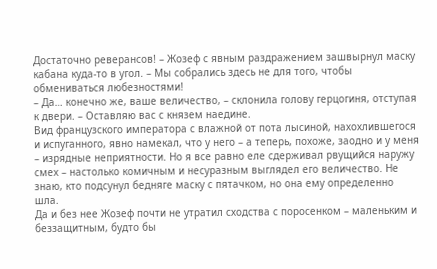Достаточно реверансов! – Жозеф с явным раздражением зашвырнул маску кабана куда‑то в угол. – Мы собрались здесь не для того, чтобы обмениваться любезностями!
– Да… конечно же, ваше величество, – склонила голову герцогиня, отступая к двери. – Оставляю вас с князем наедине.
Вид французского императора с влажной от пота лысиной, нахохлившегося и испуганного, явно намекал, что у него – а теперь, похоже, заодно и у меня – изрядные неприятности. Но я все равно еле сдерживал рвущийся наружу смех – настолько комичным и несуразным выглядел его величество. Не знаю, кто подсунул бедняге маску с пятачком, но она ему определенно шла.
Да и без нее Жозеф почти не утратил сходства с поросенком – маленьким и беззащитным, будто бы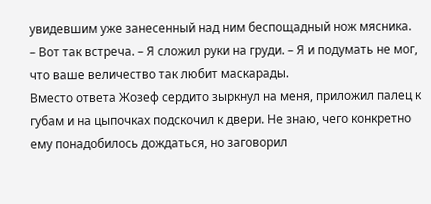увидевшим уже занесенный над ним беспощадный нож мясника.
– Вот так встреча. – Я сложил руки на груди. – Я и подумать не мог, что ваше величество так любит маскарады.
Вместо ответа Жозеф сердито зыркнул на меня, приложил палец к губам и на цыпочках подскочил к двери. Не знаю, чего конкретно ему понадобилось дождаться, но заговорил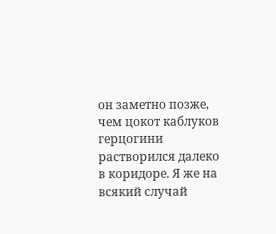он заметно позже, чем цокот каблуков герцогини растворился далеко в коридоре. Я же на всякий случай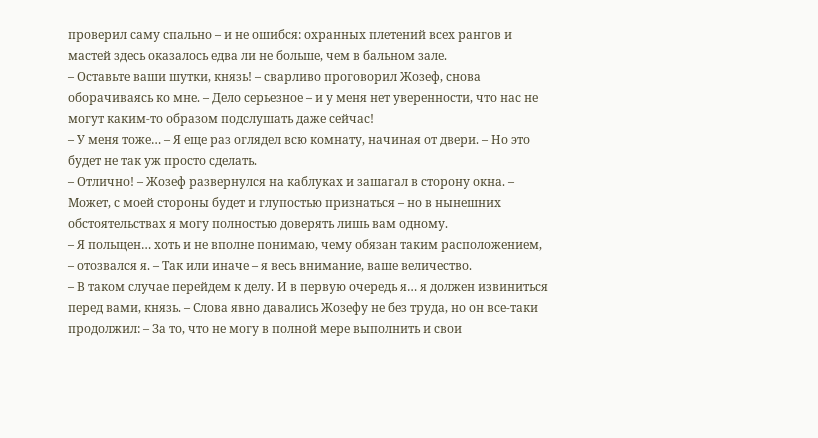проверил саму спально – и не ошибся: охранных плетений всех рангов и мастей здесь оказалось едва ли не больше, чем в бальном зале.
– Оставьте ваши шутки, князь! – сварливо проговорил Жозеф, снова оборачиваясь ко мне. – Дело серьезное – и у меня нет уверенности, что нас не могут каким‑то образом подслушать даже сейчас!
– У меня тоже… – Я еще раз оглядел всю комнату, начиная от двери. – Но это будет не так уж просто сделать.
– Отлично! – Жозеф развернулся на каблуках и зашагал в сторону окна. – Может, с моей стороны будет и глупостью признаться – но в нынешних обстоятельствах я могу полностью доверять лишь вам одному.
– Я польщен… хоть и не вполне понимаю, чему обязан таким расположением, – отозвался я. – Так или иначе – я весь внимание, ваше величество.
– В таком случае перейдем к делу. И в первую очередь я… я должен извиниться перед вами, князь. – Слова явно давались Жозефу не без труда, но он все‑таки продолжил: – За то, что не могу в полной мере выполнить и свои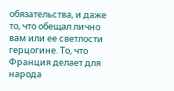обязательства, и даже то, что обещал лично вам или ее светлости герцогине. То, что Франция делает для народа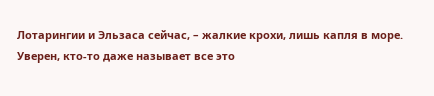Лотарингии и Эльзаса сейчас, – жалкие крохи, лишь капля в море. Уверен, кто‑то даже называет все это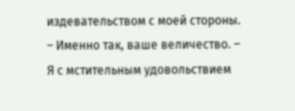издевательством с моей стороны.
– Именно так, ваше величество. – Я с мстительным удовольствием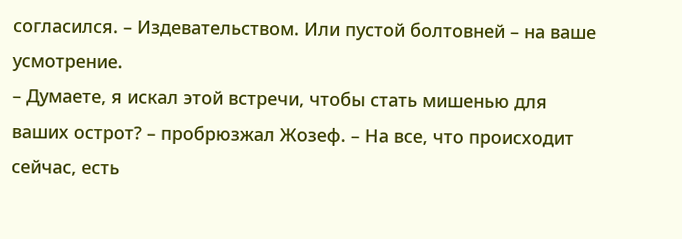согласился. – Издевательством. Или пустой болтовней – на ваше усмотрение.
– Думаете, я искал этой встречи, чтобы стать мишенью для ваших острот? – пробрюзжал Жозеф. – На все, что происходит сейчас, есть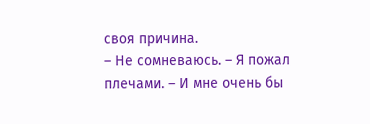своя причина.
– Не сомневаюсь. – Я пожал плечами. – И мне очень бы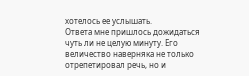хотелось ее услышать.
Ответа мне пришлось дожидаться чуть ли не целую минуту. Его величество наверняка не только отрепетировал речь, но и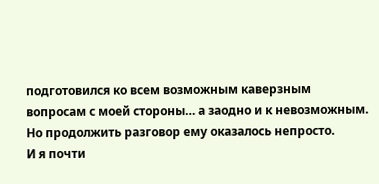подготовился ко всем возможным каверзным вопросам с моей стороны… а заодно и к невозможным. Но продолжить разговор ему оказалось непросто.
И я почти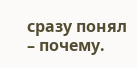сразу понял – почему.